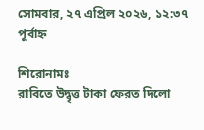সোমবার, ২৭ এপ্রিল ২০২৬, ১২:৩৭ পূর্বাহ্ন

শিরোনামঃ
রাবিতে উদ্বৃত্ত টাকা ফেরত দিলো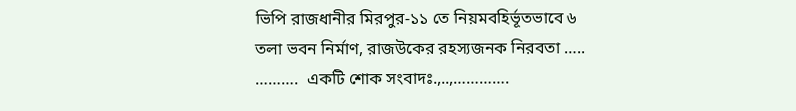ভিপি রাজধানীর মিরপুর-১১ তে নিয়মবহির্ভূতভাবে ৬ তলা ভবন নির্মাণ, রাজউকের রহস্যজনক নিরবতা ….. ……….  একটি শোক সংবাদঃ.,..,………….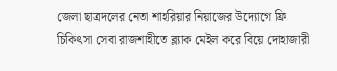জেলা ছাত্রদলের নেতা শাহরিয়ার নিয়াজের উদ্যোগে ফ্রি চিকিৎসা সেবা রাজশাহীতে ব্ল্যাক মেইল করে বিয়ে দোহাজারী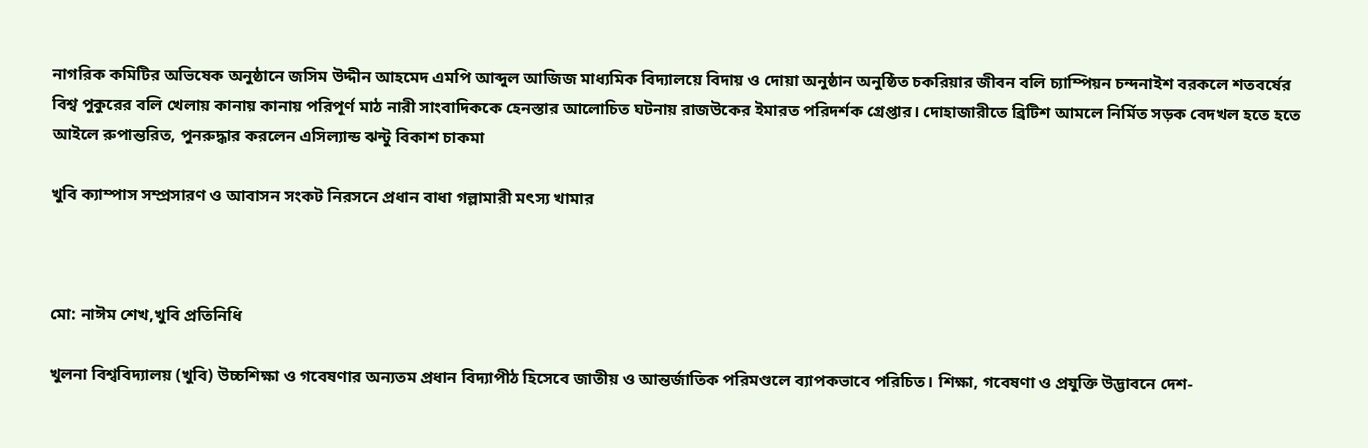নাগরিক কমিটির অভিষেক অনুষ্ঠানে জসিম উদ্দীন আহমেদ এমপি আব্দুল আজিজ মাধ্যমিক বিদ্যালয়ে বিদায় ও দোয়া অনুষ্ঠান অনুষ্ঠিত চকরিয়ার জীবন বলি চ্যাম্পিয়ন চন্দনাইশ বরকলে শতবর্ষের বিশ্ব পুকুরের বলি খেলায় কানায় কানায় পরিপূর্ণ মাঠ নারী সাংবাদিককে হেনস্তার আলোচিত ঘটনায় রাজউকের ইমারত পরিদর্শক গ্রেপ্তার। দোহাজারীতে ব্রিটিশ আমলে নির্মিত সড়ক বেদখল হতে হতে আইলে রুপান্তরিত, পুনরুদ্ধার করলেন এসিল্যান্ড ঝন্টু বিকাশ চাকমা

খুবি ক্যাম্পাস সম্প্রসারণ ও আবাসন সংকট নিরসনে প্রধান বাধা গল্লামারী মৎস্য খামার



মো: নাঈম শেখ,খুবি প্রতিনিধি

খুলনা বিশ্ববিদ্যালয় (খুবি) উচ্চশিক্ষা ও গবেষণার অন্যতম প্রধান বিদ্যাপীঠ হিসেবে জাতীয় ও আন্তর্জাতিক পরিমণ্ডলে ব্যাপকভাবে পরিচিত। শিক্ষা, গবেষণা ও প্রযুক্তি উদ্ভাবনে দেশ-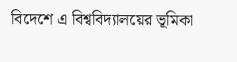বিদেশে এ বিশ্ববিদ্যালয়ের ভূমিকা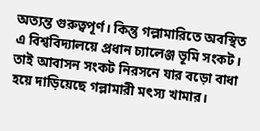অত্যন্ত গুরুত্বপূর্ণ। কিন্তু গল্লামারিতে অবস্থিত এ বিশ্ববিদ্যালয়ে প্রধান চ্যালেঞ্জ ভূমি সংকট। তাই আবাসন সংকট নিরসনে যার বড়ো বাধা হয়ে দাড়িয়েছে গল্লামারী মৎস্য খামার।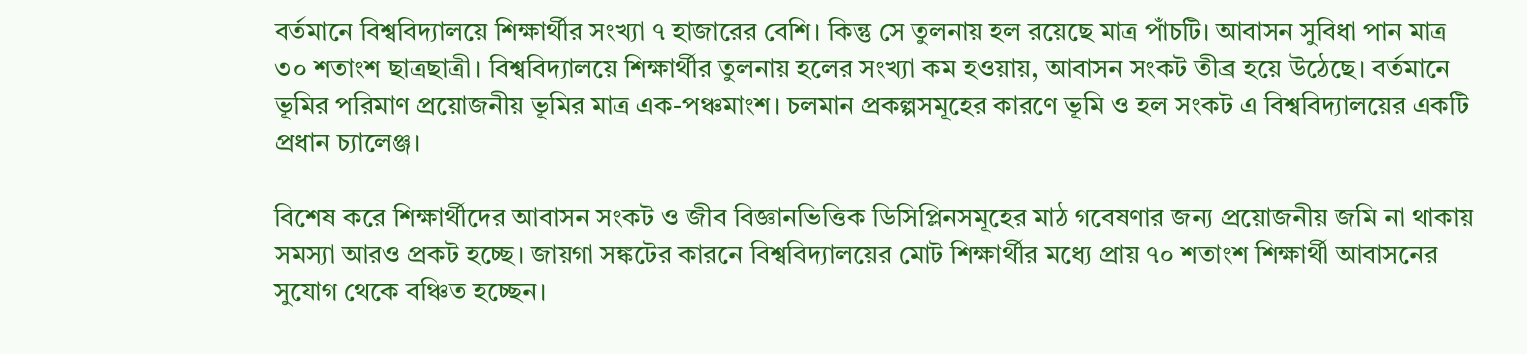বর্তমানে বিশ্ববিদ্যালয়ে শিক্ষার্থীর সংখ্যা ৭ হাজারের বেশি। কিন্তু সে তুলনায় হল রয়েছে মাত্র পাঁচটি। আবাসন সুবিধা পান মাত্র ৩০ শতাংশ ছাত্রছাত্রী। বিশ্ববিদ্যালয়ে শিক্ষার্থীর তুলনায় হলের সংখ্যা কম হওয়ায়, আবাসন সংকট তীব্র হয়ে উঠেছে। বর্তমানে ভূমির পরিমাণ প্রয়োজনীয় ভূমির মাত্র এক-পঞ্চমাংশ। চলমান প্রকল্পসমূহের কারণে ভূমি ও হল সংকট এ বিশ্ববিদ্যালয়ের একটি প্রধান চ্যালেঞ্জ।

বিশেষ করে শিক্ষার্থীদের আবাসন সংকট ও জীব বিজ্ঞানভিত্তিক ডিসিপ্লিনসমূহের মাঠ গবেষণার জন্য প্রয়োজনীয় জমি না থাকায় সমস্যা আরও প্রকট হচ্ছে। জায়গা সঙ্কটের কারনে বিশ্ববিদ্যালয়ের মোট শিক্ষার্থীর মধ্যে প্রায় ৭০ শতাংশ শিক্ষার্থী আবাসনের সুযোগ থেকে বঞ্চিত হচ্ছেন।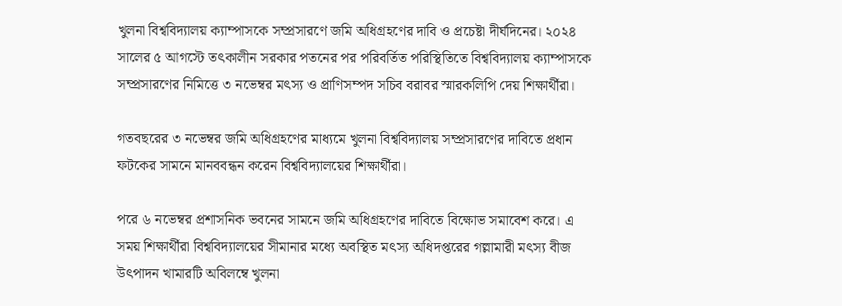খুলনা বিশ্ববিদ্যালয় ক্যাম্পাসকে সম্প্রসারণে জমি অধিগ্রহণের দাবি ও প্রচেষ্টা দীর্ঘদিনের। ২০২৪ সালের ৫ আগস্টে তৎকালীন সরকার পতনের পর পরিবর্তিত পরিস্থিতিতে বিশ্ববিদ্যালয় ক্যাম্পাসকে সম্প্রসারণের নিমিত্তে ৩ নভেম্বর মৎস্য ও প্রাণিসম্পদ সচিব বরাবর স্মারকলিপি দেয় শিক্ষার্থীরা।

গতবছরের ৩ নভেম্বর জমি অধিগ্রহণের মাধ্যমে খুলনা বিশ্ববিদ্যালয় সম্প্রসারণের দাবিতে প্রধান ফটকের সামনে মানববন্ধন করেন বিশ্ববিদ্যালয়ের শিক্ষার্থীরা।

পরে ৬ নভেম্বর প্রশাসনিক ভবনের সামনে জমি অধিগ্রহণের দাবিতে বিক্ষোভ সমাবেশ করে। এ সময় শিক্ষার্থীরা বিশ্ববিদ্যালয়ের সীমানার মধ্যে অবস্থিত মৎস্য অধিদপ্তরের গল্লামারী মৎস্য বীজ উৎপাদন খামারটি অবিলম্বে খুলনা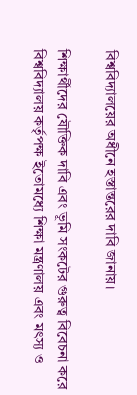বিশ্ববিদ্যালয়ের অধীনে হস্তান্তরের দাবি জানায়।

শিক্ষার্থীদের যৌক্তিক দাবি এবং ভূমি সংকটের গুরুত্ব বিবেচনা করে বিশ্ববিদ্যালয় কর্তৃপক্ষ ইতোমধ্যে শিক্ষা মন্ত্রণালয় এবং মৎস্য ও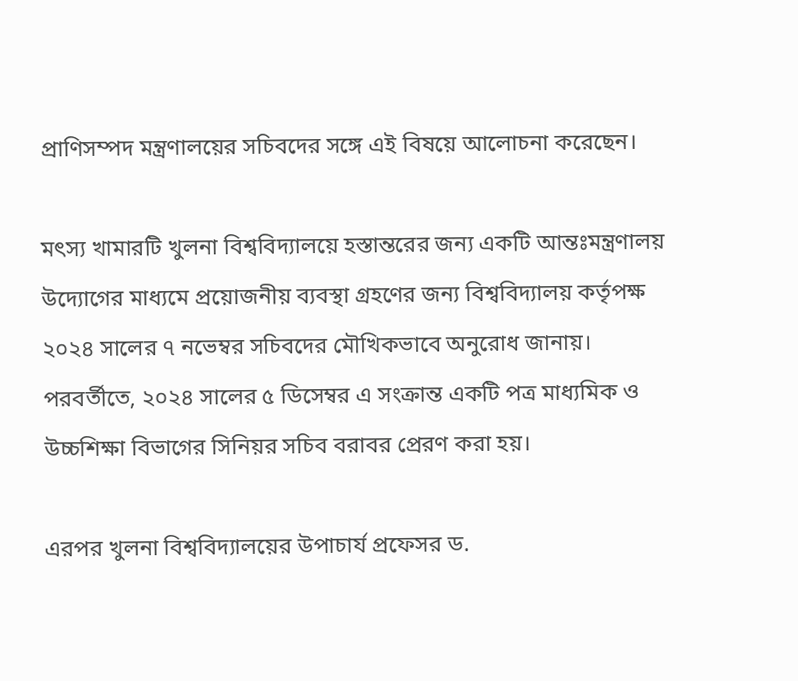প্রাণিসম্পদ মন্ত্রণালয়ের সচিবদের সঙ্গে এই বিষয়ে আলোচনা করেছেন।

মৎস্য খামারটি খুলনা বিশ্ববিদ্যালয়ে হস্তান্তরের জন্য একটি আন্তঃমন্ত্রণালয় উদ্যোগের মাধ্যমে প্রয়োজনীয় ব্যবস্থা গ্রহণের জন্য বিশ্ববিদ্যালয় কর্তৃপক্ষ ২০২৪ সালের ৭ নভেম্বর সচিবদের মৌখিকভাবে অনুরোধ জানায়। পরবর্তীতে, ২০২৪ সালের ৫ ডিসেম্বর এ সংক্রান্ত একটি পত্র মাধ্যমিক ও উচ্চশিক্ষা বিভাগের সিনিয়র সচিব বরাবর প্রেরণ করা হয়।

এরপর খুলনা বিশ্ববিদ্যালয়ের উপাচার্য প্রফেসর ড.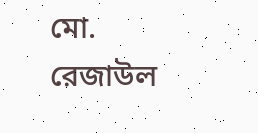মো. রেজাউল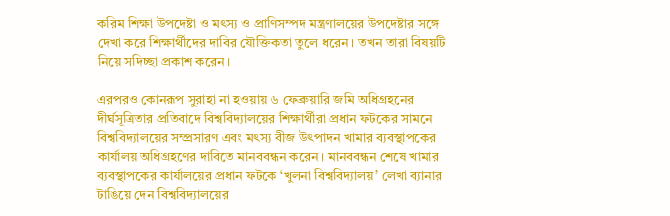করিম শিক্ষা উপদেষ্টা ও মৎস্য ও প্রাণিসম্পদ মন্ত্রণালয়ের উপদেষ্টার সঙ্গে দেখা করে শিক্ষার্থীদের দাবির যৌক্তিকতা তুলে ধরেন। তখন তারা বিষয়টি নিয়ে সদিচ্ছা প্রকাশ করেন।

এরপরও কোনরূপ সুরাহা না হওয়ায় ৬ ফেব্রুয়ারি জমি অধিগ্রহনের দীর্ঘসূত্রিতার প্রতিবাদে বিশ্ববিদ্যালয়ের শিক্ষার্থীরা প্রধান ফটকের সামনে বিশ্ববিদ্যালয়ের সম্প্রসারণ এবং মৎস্য বীজ উৎপাদন খামার ব্যবস্থাপকের কার্যালয় অধিগ্রহণের দাবিতে মানববন্ধন করেন। মানববন্ধন শেষে খামার ব্যবস্থাপকের কার্যালয়ের প্রধান ফটকে ‘খুলনা বিশ্ববিদ্যালয়’ লেখা ব্যানার টাঙিয়ে দেন বিশ্ববিদ্যালয়ের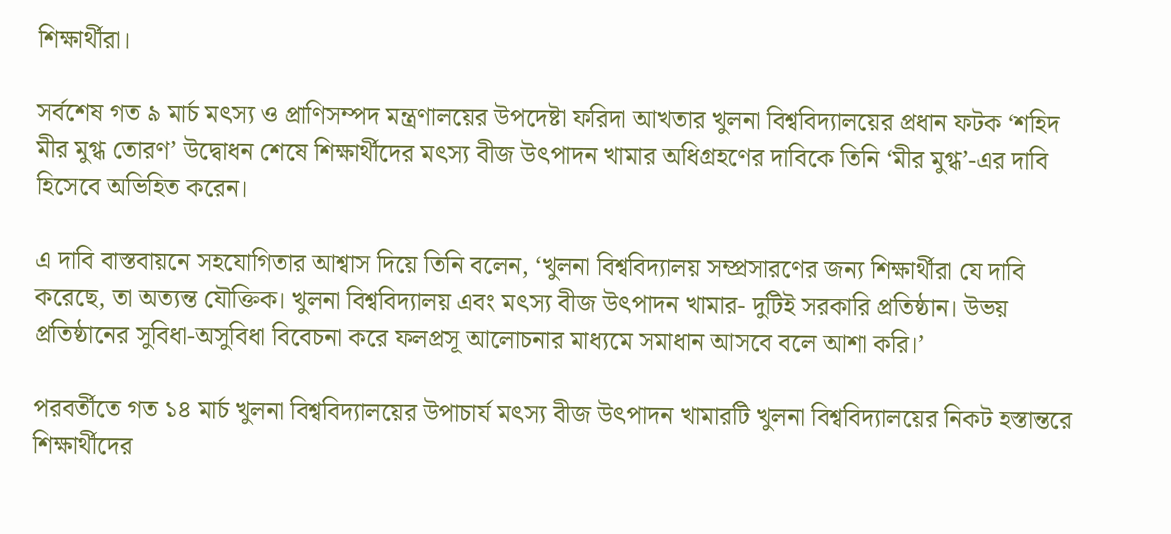শিক্ষার্থীরা।

সর্বশেষ গত ৯ মার্চ মৎস্য ও প্রাণিসম্পদ মন্ত্রণালয়ের উপদেষ্টা ফরিদা আখতার খুলনা বিশ্ববিদ্যালয়ের প্রধান ফটক ‘শহিদ মীর মুগ্ধ তোরণ’ উদ্বোধন শেষে শিক্ষার্থীদের মৎস্য বীজ উৎপাদন খামার অধিগ্রহণের দাবিকে তিনি ‘মীর মুগ্ধ’-এর দাবি হিসেবে অভিহিত করেন।

এ দাবি বাস্তবায়নে সহযোগিতার আশ্বাস দিয়ে তিনি বলেন, ‘খুলনা বিশ্ববিদ্যালয় সম্প্রসারণের জন্য শিক্ষার্থীরা যে দাবি করেছে, তা অত্যন্ত যৌক্তিক। খুলনা বিশ্ববিদ্যালয় এবং মৎস্য বীজ উৎপাদন খামার- দুটিই সরকারি প্রতিষ্ঠান। উভয় প্রতিষ্ঠানের সুবিধা-অসুবিধা বিবেচনা করে ফলপ্রসূ আলোচনার মাধ্যমে সমাধান আসবে বলে আশা করি।’

পরবর্তীতে গত ১৪ মার্চ খুলনা বিশ্ববিদ্যালয়ের উপাচার্য মৎস্য বীজ উৎপাদন খামারটি খুলনা বিশ্ববিদ্যালয়ের নিকট হস্তান্তরে শিক্ষার্থীদের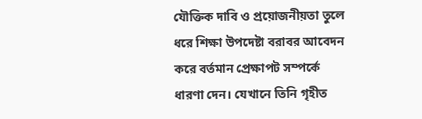যৌক্তিক দাবি ও প্রয়োজনীয়তা তুলে ধরে শিক্ষা উপদেষ্টা বরাবর আবেদন করে বর্তমান প্রেক্ষাপট সম্পর্কে ধারণা দেন। যেখানে তিনি গৃহীত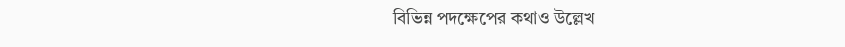বিভিন্ন পদক্ষেপের কথাও উল্লেখ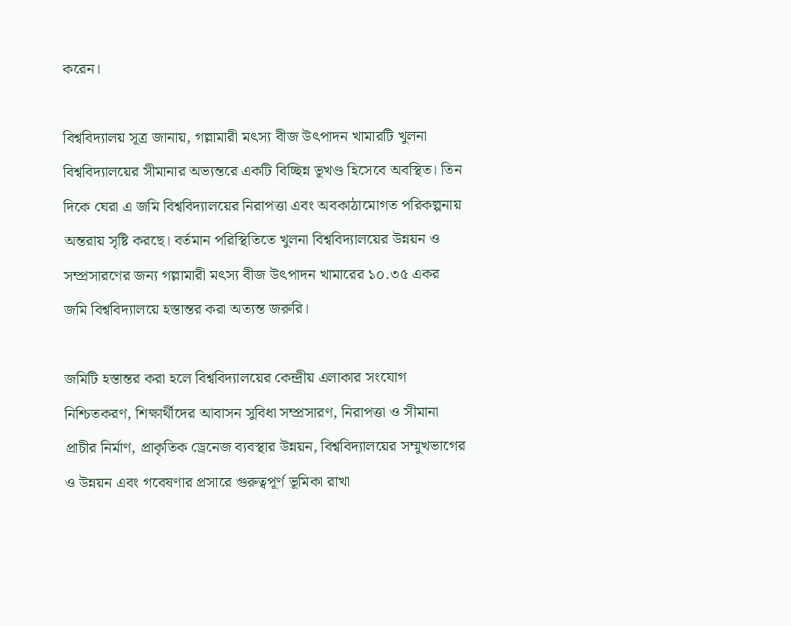করেন।

বিশ্ববিদ্যালয় সূত্র জানায়, গল্লামারী মৎস্য বীজ উৎপাদন খামারটি খুলনা বিশ্ববিদ্যালয়ের সীমানার অভ্যন্তরে একটি বিচ্ছিন্ন ভূখণ্ড হিসেবে অবস্থিত। তিন দিকে ঘেরা এ জমি বিশ্ববিদ্যালয়ের নিরাপত্তা এবং অবকাঠামোগত পরিকল্পনায় অন্তরায় সৃষ্টি করছে। বর্তমান পরিস্থিতিতে খুলনা বিশ্ববিদ্যালয়ের উন্নয়ন ও সম্প্রসারণের জন্য গল্লামারী মৎস্য বীজ উৎপাদন খামারের ১০.৩৫ একর জমি বিশ্ববিদ্যালয়ে হস্তান্তর করা অত্যন্ত জরুরি।

জমিটি হস্তান্তর করা হলে বিশ্ববিদ্যালয়ের কেন্দ্রীয় এলাকার সংযোগ নিশ্চিতকরণ, শিক্ষার্থীদের আবাসন সুবিধা সম্প্রসারণ, নিরাপত্তা ও সীমানা প্রাচীর নির্মাণ, প্রাকৃতিক ড্রেনেজ ব্যবস্থার উন্নয়ন, বিশ্ববিদ্যালয়ের সম্মুখভাগের ও উন্নয়ন এবং গবেষণার প্রসারে গুরুত্বপূর্ণ ভূমিকা রাখা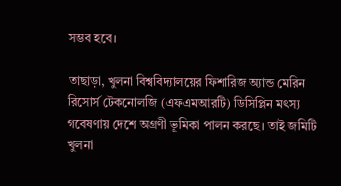সম্ভব হবে।

তাছাড়া, খুলনা বিশ্ববিদ্যালয়ের ফিশারিজ অ্যান্ড মেরিন রিসোর্স টেকনোলজি (এফএমআরটি) ডিসিপ্লিন মৎস্য গবেষণায় দেশে অগ্রণী ভূমিকা পালন করছে। তাই জমিটি খুলনা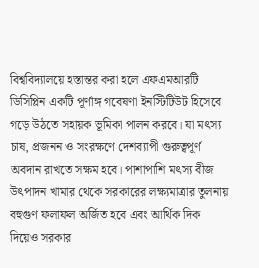বিশ্ববিদ্যালয়ে হস্তান্তর করা হলে এফএমআরটি ডিসিপ্লিন একটি পূর্ণাঙ্গ গবেষণা ইনস্টিটিউট হিসেবে গড়ে উঠতে সহায়ক ভূমিকা পালন করবে। যা মৎস্য চাষ, প্রজনন ও সংরক্ষণে দেশব্যাপী গুরুত্বপূর্ণ অবদান রাখতে সক্ষম হবে। পাশাপাশি মৎস্য বীজ উৎপাদন খামার থেকে সরকারের লক্ষ্যমাত্রার তুলনায় বহুগুণ ফলাফল অর্জিত হবে এবং আর্থিক দিক দিয়েও সরকার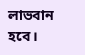লাভবান হবে।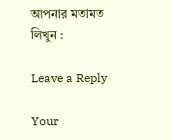আপনার মতামত লিখুন :

Leave a Reply

Your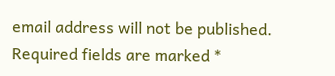email address will not be published. Required fields are marked *